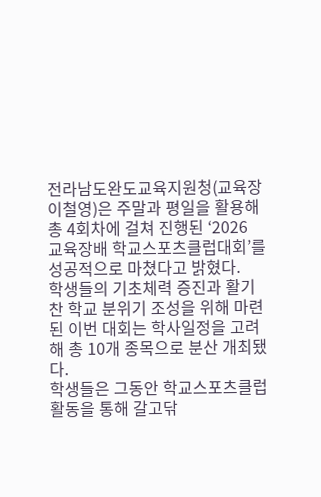전라남도완도교육지원청(교육장 이철영)은 주말과 평일을 활용해 총 4회차에 걸쳐 진행된 ‘2026 교육장배 학교스포츠클럽대회’를 성공적으로 마쳤다고 밝혔다.
학생들의 기초체력 증진과 활기찬 학교 분위기 조성을 위해 마련된 이번 대회는 학사일정을 고려해 총 10개 종목으로 분산 개최됐다.
학생들은 그동안 학교스포츠클럽 활동을 통해 갈고닦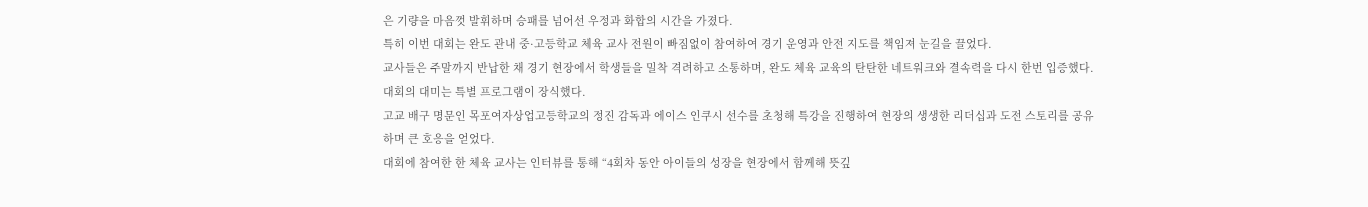은 기량을 마음껏 발휘하며 승패를 넘어선 우정과 화합의 시간을 가졌다.
특히 이번 대회는 완도 관내 중·고등학교 체육 교사 전원이 빠짐없이 참여하여 경기 운영과 안전 지도를 책임져 눈길을 끌었다.
교사들은 주말까지 반납한 채 경기 현장에서 학생들을 밀착 격려하고 소통하며, 완도 체육 교육의 탄탄한 네트워크와 결속력을 다시 한번 입증했다.
대회의 대미는 특별 프로그램이 장식했다.
고교 배구 명문인 목포여자상업고등학교의 정진 감독과 에이스 인쿠시 선수를 초청해 특강을 진행하여 현장의 생생한 리더십과 도전 스토리를 공유하며 큰 호응을 얻었다.
대회에 참여한 한 체육 교사는 인터뷰를 통해 “4회차 동안 아이들의 성장을 현장에서 함께해 뜻깊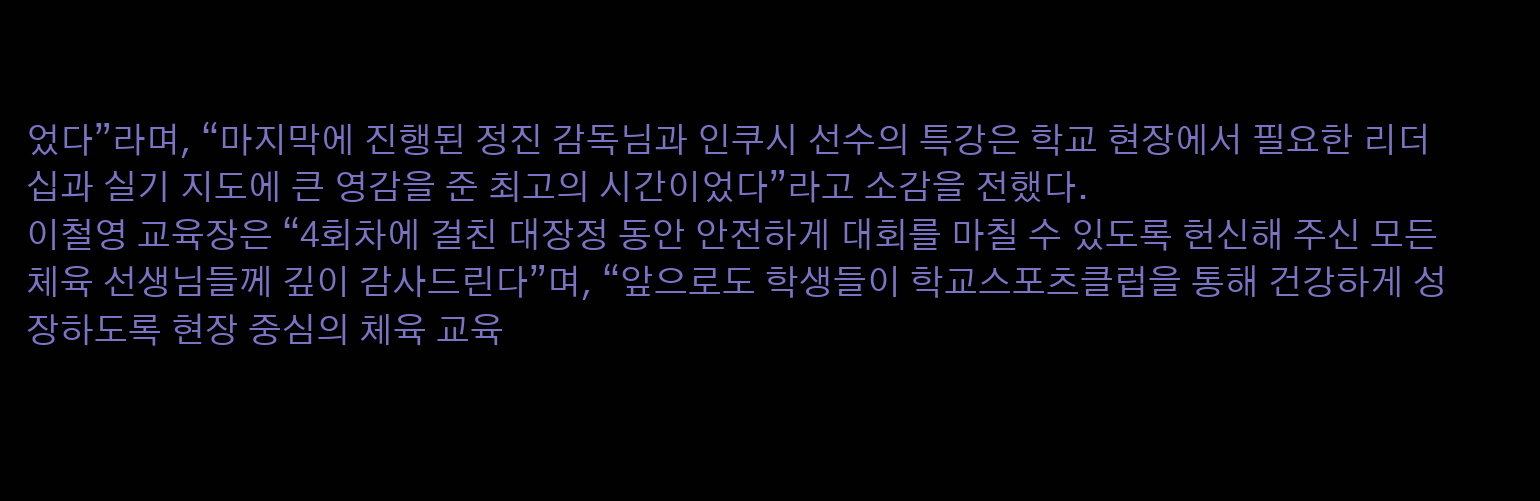었다”라며, “마지막에 진행된 정진 감독님과 인쿠시 선수의 특강은 학교 현장에서 필요한 리더십과 실기 지도에 큰 영감을 준 최고의 시간이었다”라고 소감을 전했다.
이철영 교육장은 “4회차에 걸친 대장정 동안 안전하게 대회를 마칠 수 있도록 헌신해 주신 모든 체육 선생님들께 깊이 감사드린다”며, “앞으로도 학생들이 학교스포츠클럽을 통해 건강하게 성장하도록 현장 중심의 체육 교육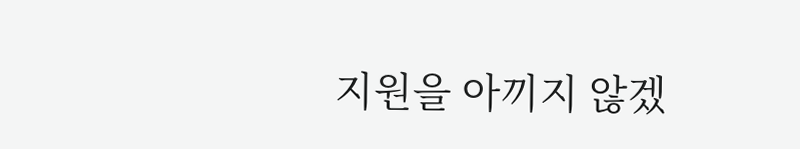지원을 아끼지 않겠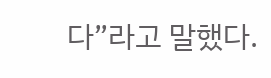다”라고 말했다.